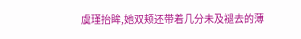虞瑾抬眸,她双颊还带着几分未及褪去的薄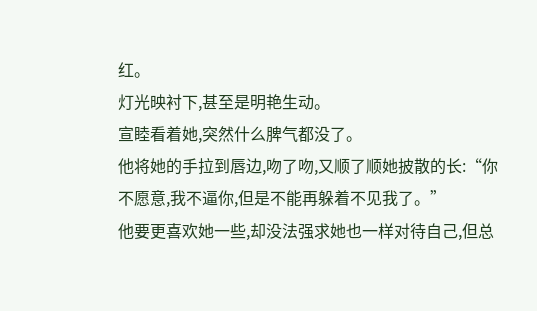红。
灯光映衬下,甚至是明艳生动。
宣睦看着她,突然什么脾气都没了。
他将她的手拉到唇边,吻了吻,又顺了顺她披散的长:“你不愿意,我不逼你,但是不能再躲着不见我了。”
他要更喜欢她一些,却没法强求她也一样对待自己,但总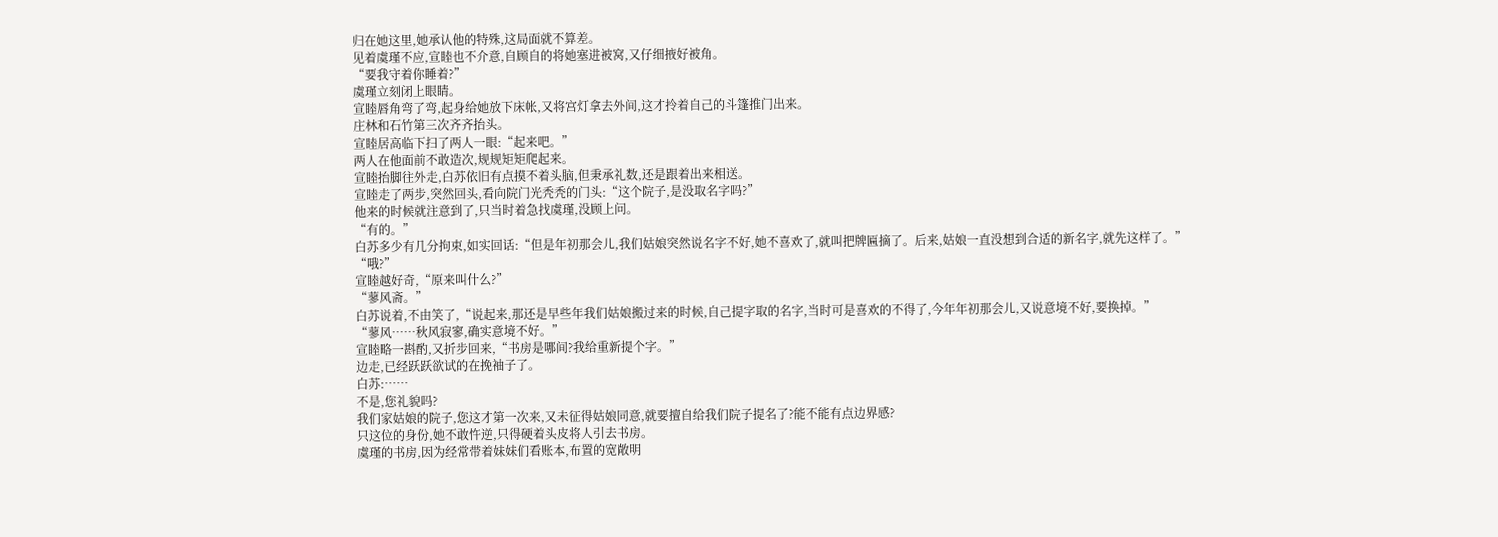归在她这里,她承认他的特殊,这局面就不算差。
见着虞瑾不应,宣睦也不介意,自顾自的将她塞进被窝,又仔细掖好被角。
“要我守着你睡着?”
虞瑾立刻闭上眼睛。
宣睦唇角弯了弯,起身给她放下床帐,又将宫灯拿去外间,这才拎着自己的斗篷推门出来。
庄林和石竹第三次齐齐抬头。
宣睦居高临下扫了两人一眼:“起来吧。”
两人在他面前不敢造次,规规矩矩爬起来。
宣睦抬脚往外走,白苏依旧有点摸不着头脑,但秉承礼数,还是跟着出来相送。
宣睦走了两步,突然回头,看向院门光秃秃的门头:“这个院子,是没取名字吗?”
他来的时候就注意到了,只当时着急找虞瑾,没顾上问。
“有的。”
白苏多少有几分拘束,如实回话:“但是年初那会儿,我们姑娘突然说名字不好,她不喜欢了,就叫把牌匾摘了。后来,姑娘一直没想到合适的新名字,就先这样了。”
“哦?”
宣睦越好奇,“原来叫什么?”
“蓼风斋。”
白苏说着,不由笑了,“说起来,那还是早些年我们姑娘搬过来的时候,自己提字取的名字,当时可是喜欢的不得了,今年年初那会儿,又说意境不好,要换掉。”
“蓼风……秋风寂寥,确实意境不好。”
宣睦略一斟酌,又折步回来,“书房是哪间?我给重新提个字。”
边走,已经跃跃欲试的在挽袖子了。
白苏:……
不是,您礼貌吗?
我们家姑娘的院子,您这才第一次来,又未征得姑娘同意,就要擅自给我们院子提名了?能不能有点边界感?
只这位的身份,她不敢忤逆,只得硬着头皮将人引去书房。
虞瑾的书房,因为经常带着妹妹们看账本,布置的宽敞明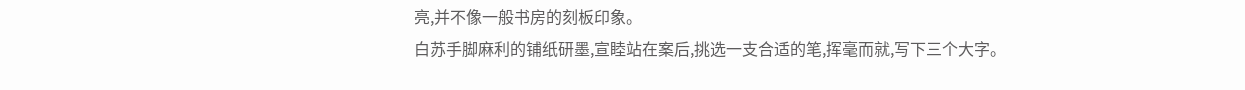亮,并不像一般书房的刻板印象。
白苏手脚麻利的铺纸研墨,宣睦站在案后,挑选一支合适的笔,挥毫而就,写下三个大字。